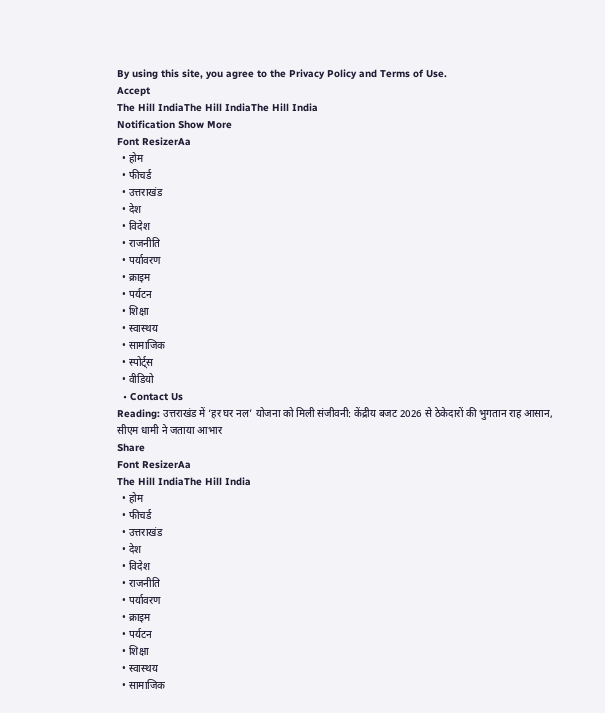By using this site, you agree to the Privacy Policy and Terms of Use.
Accept
The Hill IndiaThe Hill IndiaThe Hill India
Notification Show More
Font ResizerAa
  • होम
  • फीचर्ड
  • उत्तराखंड
  • देश
  • विदेश
  • राजनीति
  • पर्यावरण
  • क्राइम
  • पर्यटन
  • शिक्षा
  • स्वास्थय
  • सामाजिक
  • स्पोर्ट्स
  • वीडियो
  • Contact Us
Reading: उत्तराखंड में ‘हर घर नल’ योजना को मिली संजीवनी: केंद्रीय बजट 2026 से ठेकेदारों की भुगतान राह आसान, सीएम धामी ने जताया आभार
Share
Font ResizerAa
The Hill IndiaThe Hill India
  • होम
  • फीचर्ड
  • उत्तराखंड
  • देश
  • विदेश
  • राजनीति
  • पर्यावरण
  • क्राइम
  • पर्यटन
  • शिक्षा
  • स्वास्थय
  • सामाजिक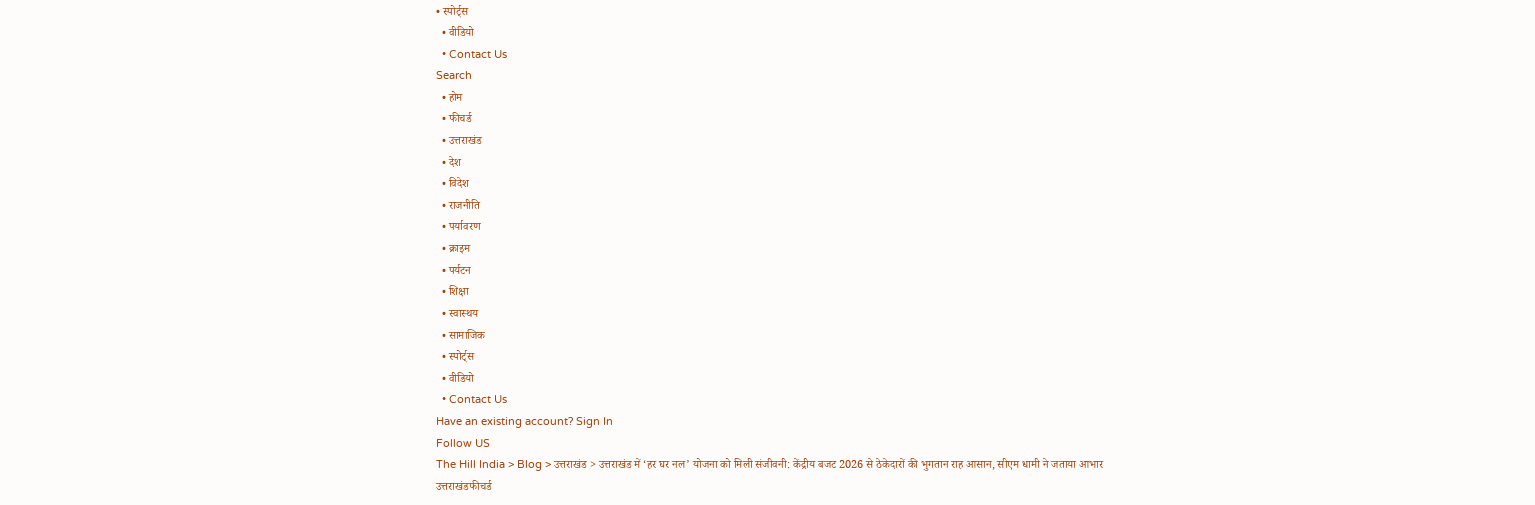• स्पोर्ट्स
  • वीडियो
  • Contact Us
Search
  • होम
  • फीचर्ड
  • उत्तराखंड
  • देश
  • विदेश
  • राजनीति
  • पर्यावरण
  • क्राइम
  • पर्यटन
  • शिक्षा
  • स्वास्थय
  • सामाजिक
  • स्पोर्ट्स
  • वीडियो
  • Contact Us
Have an existing account? Sign In
Follow US
The Hill India > Blog > उत्तराखंड > उत्तराखंड में ‘हर घर नल’ योजना को मिली संजीवनी: केंद्रीय बजट 2026 से ठेकेदारों की भुगतान राह आसान, सीएम धामी ने जताया आभार
उत्तराखंडफीचर्ड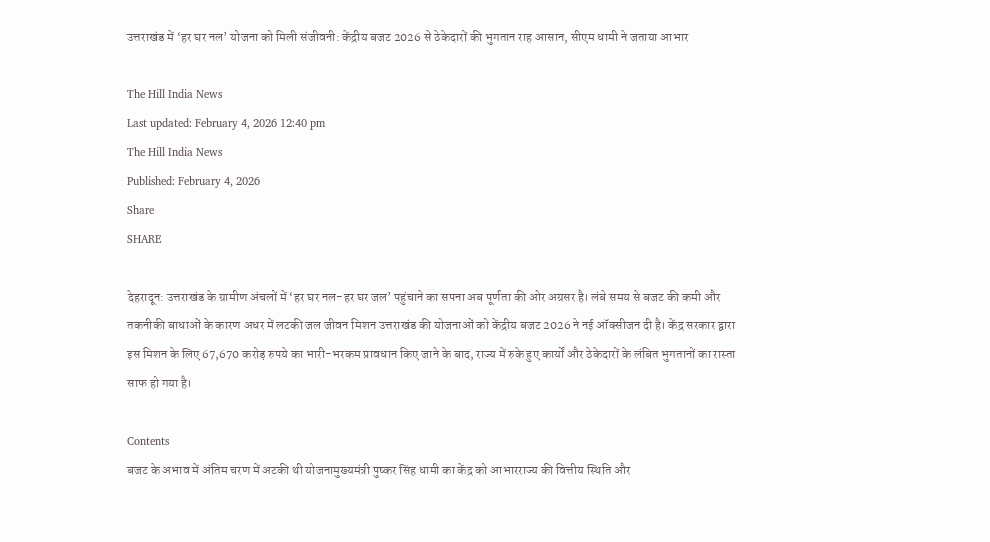उत्तराखंड में ‘हर घर नल’ योजना को मिली संजीवनी: केंद्रीय बजट 2026 से ठेकेदारों की भुगतान राह आसान, सीएम धामी ने जताया आभार

The Hill India News
Last updated: February 4, 2026 12:40 pm
The Hill India News
Published: February 4, 2026
Share
SHARE

देहरादून: उत्तराखंड के ग्रामीण अंचलों में ‘हर घर नल-हर घर जल’ पहुंचाने का सपना अब पूर्णता की ओर अग्रसर है। लंबे समय से बजट की कमी और तकनीकी बाधाओं के कारण अधर में लटकी जल जीवन मिशन उत्तराखंड की योजनाओं को केंद्रीय बजट 2026 ने नई ऑक्सीजन दी है। केंद्र सरकार द्वारा इस मिशन के लिए 67,670 करोड़ रुपये का भारी-भरकम प्रावधान किए जाने के बाद, राज्य में रुके हुए कार्यों और ठेकेदारों के लंबित भुगतानों का रास्ता साफ हो गया है।

Contents
बजट के अभाव में अंतिम चरण में अटकी थी योजनामुख्यमंत्री पुष्कर सिंह धामी का केंद्र को आभारराज्य की वित्तीय स्थिति और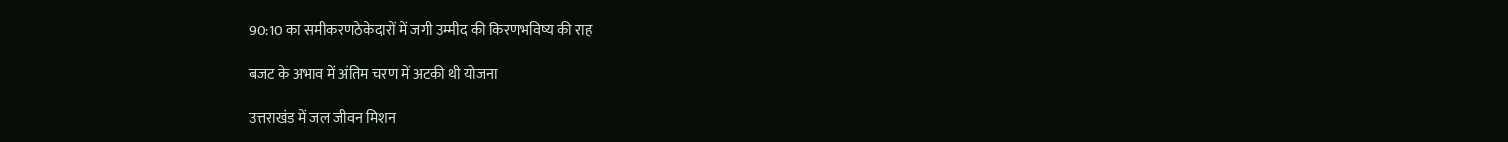90:10 का समीकरणठेकेदारों में जगी उम्मीद की किरणभविष्य की राह

बजट के अभाव में अंतिम चरण में अटकी थी योजना

उत्तराखंड में जल जीवन मिशन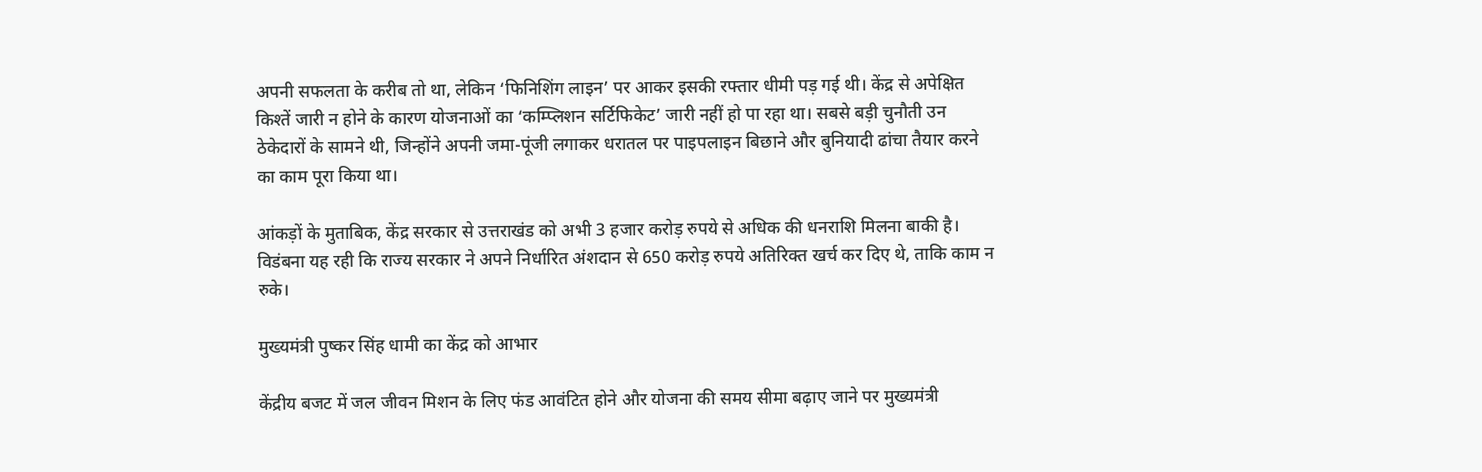अपनी सफलता के करीब तो था, लेकिन ‘फिनिशिंग लाइन’ पर आकर इसकी रफ्तार धीमी पड़ गई थी। केंद्र से अपेक्षित किश्तें जारी न होने के कारण योजनाओं का ‘कम्प्लिशन सर्टिफिकेट’ जारी नहीं हो पा रहा था। सबसे बड़ी चुनौती उन ठेकेदारों के सामने थी, जिन्होंने अपनी जमा-पूंजी लगाकर धरातल पर पाइपलाइन बिछाने और बुनियादी ढांचा तैयार करने का काम पूरा किया था।

आंकड़ों के मुताबिक, केंद्र सरकार से उत्तराखंड को अभी 3 हजार करोड़ रुपये से अधिक की धनराशि मिलना बाकी है। विडंबना यह रही कि राज्य सरकार ने अपने निर्धारित अंशदान से 650 करोड़ रुपये अतिरिक्त खर्च कर दिए थे, ताकि काम न रुके।

मुख्यमंत्री पुष्कर सिंह धामी का केंद्र को आभार

केंद्रीय बजट में जल जीवन मिशन के लिए फंड आवंटित होने और योजना की समय सीमा बढ़ाए जाने पर मुख्यमंत्री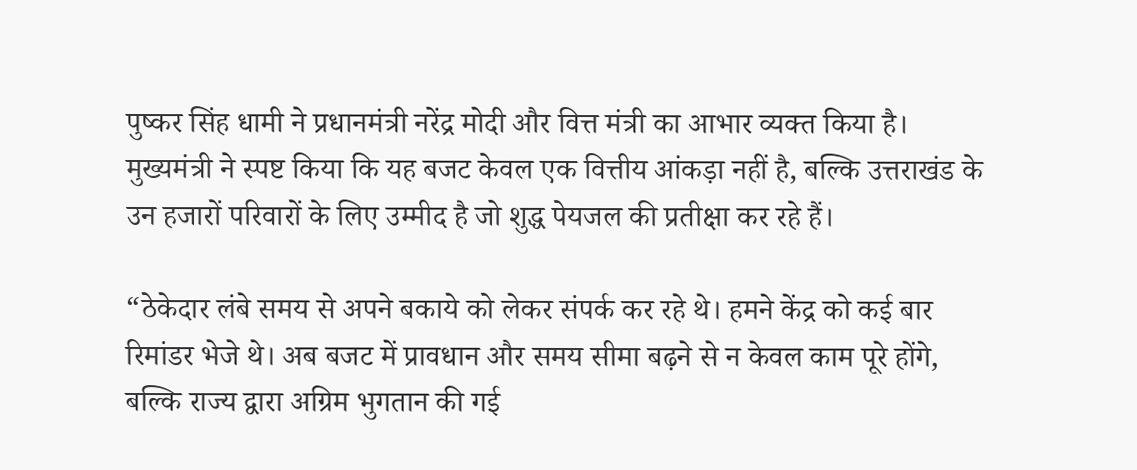पुष्कर सिंह धामी ने प्रधानमंत्री नरेंद्र मोदी और वित्त मंत्री का आभार व्यक्त किया है। मुख्यमंत्री ने स्पष्ट किया कि यह बजट केवल एक वित्तीय आंकड़ा नहीं है, बल्कि उत्तराखंड के उन हजारों परिवारों के लिए उम्मीद है जो शुद्ध पेयजल की प्रतीक्षा कर रहे हैं।

“ठेकेदार लंबे समय से अपने बकाये को लेकर संपर्क कर रहे थे। हमने केंद्र को कई बार रिमांडर भेजे थे। अब बजट में प्रावधान और समय सीमा बढ़ने से न केवल काम पूरे होंगे, बल्कि राज्य द्वारा अग्रिम भुगतान की गई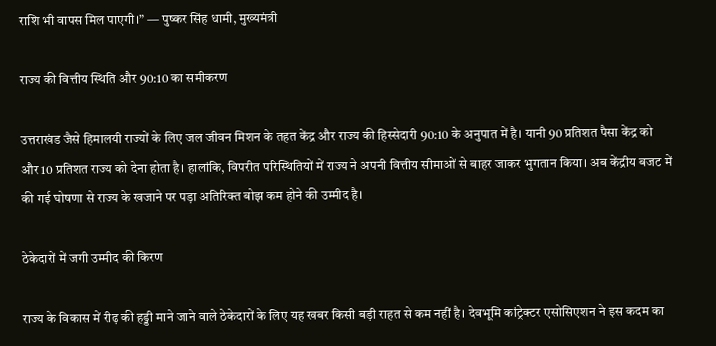राशि भी वापस मिल पाएगी।” — पुष्कर सिंह धामी, मुख्यमंत्री

राज्य की वित्तीय स्थिति और 90:10 का समीकरण

उत्तराखंड जैसे हिमालयी राज्यों के लिए जल जीवन मिशन के तहत केंद्र और राज्य की हिस्सेदारी 90:10 के अनुपात में है। यानी 90 प्रतिशत पैसा केंद्र को और 10 प्रतिशत राज्य को देना होता है। हालांकि, विपरीत परिस्थितियों में राज्य ने अपनी वित्तीय सीमाओं से बाहर जाकर भुगतान किया। अब केंद्रीय बजट में की गई घोषणा से राज्य के खजाने पर पड़ा अतिरिक्त बोझ कम होने की उम्मीद है।

ठेकेदारों में जगी उम्मीद की किरण

राज्य के विकास में रीढ़ की हड्डी माने जाने वाले ठेकेदारों के लिए यह खबर किसी बड़ी राहत से कम नहीं है। देवभूमि कांट्रेक्टर एसोसिएशन ने इस कदम का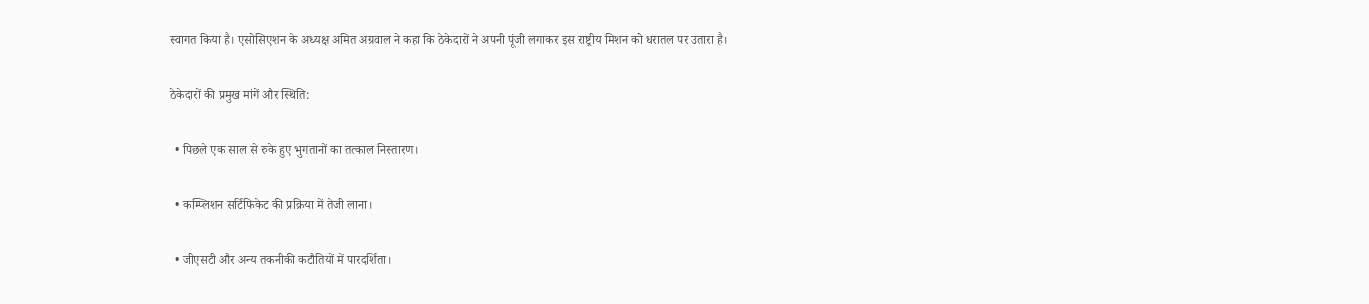स्वागत किया है। एसोसिएशन के अध्यक्ष अमित अग्रवाल ने कहा कि ठेकेदारों ने अपनी पूंजी लगाकर इस राष्ट्रीय मिशन को धरातल पर उतारा है।

ठेकेदारों की प्रमुख मांगें और स्थिति:

  • पिछले एक साल से रुके हुए भुगतानों का तत्काल निस्तारण।

  • कम्प्लिशन सर्टिफिकेट की प्रक्रिया में तेजी लाना।

  • जीएसटी और अन्य तकनीकी कटौतियों में पारदर्शिता।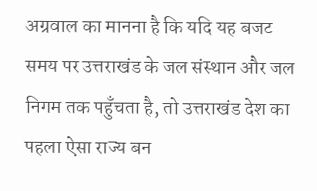अग्रवाल का मानना है कि यदि यह बजट समय पर उत्तराखंड के जल संस्थान और जल निगम तक पहुँचता है, तो उत्तराखंड देश का पहला ऐसा राज्य बन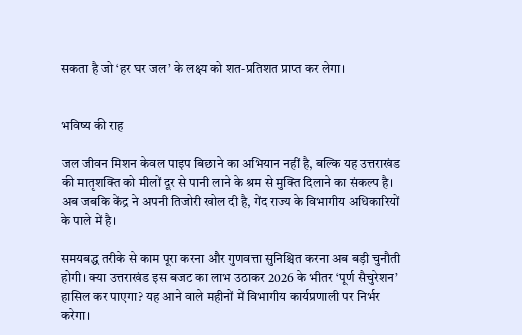सकता है जो ‘हर घर जल’ के लक्ष्य को शत-प्रतिशत प्राप्त कर लेगा।


भविष्य की राह

जल जीवन मिशन केवल पाइप बिछाने का अभियान नहीं है, बल्कि यह उत्तराखंड की मातृशक्ति को मीलों दूर से पानी लाने के श्रम से मुक्ति दिलाने का संकल्प है। अब जबकि केंद्र ने अपनी तिजोरी खोल दी है, गेंद राज्य के विभागीय अधिकारियों के पाले में है।

समयबद्ध तरीके से काम पूरा करना और गुणवत्ता सुनिश्चित करना अब बड़ी चुनौती होगी। क्या उत्तराखंड इस बजट का लाभ उठाकर 2026 के भीतर ‘पूर्ण सैचुरेशन’ हासिल कर पाएगा? यह आने वाले महीनों में विभागीय कार्यप्रणाली पर निर्भर करेगा।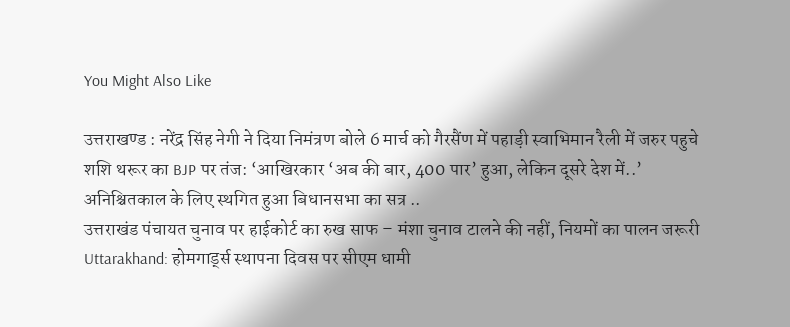You Might Also Like

उत्तराखण्ड : नरेंद्र सिंह नेगी ने दिया निमंत्रण बोले 6 मार्च को गैरसैंण में पहाड़ी स्वाभिमान रैली में जरुर पहुचे
शशि थरूर का BJP पर तंज: ‘आखिरकार ‘अब की बार, 400 पार’ हुआ, लेकिन दूसरे देश में..’
अनिश्चितकाल के लिए स्थगित हुआ बिधानसभा का सत्र ..
उत्तराखंड पंचायत चुनाव पर हाईकोर्ट का रुख साफ – मंशा चुनाव टालने की नहीं, नियमों का पालन जरूरी
Uttarakhand: होमगार्ड्स स्थापना दिवस पर सीएम धामी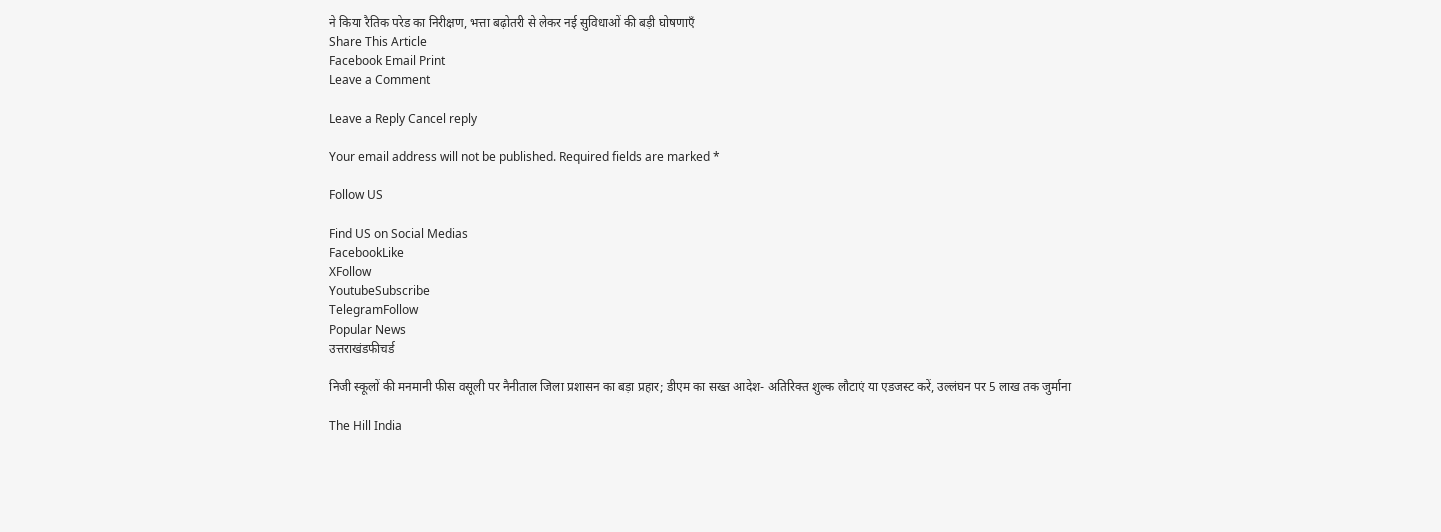ने किया रैतिक परेड का निरीक्षण, भत्ता बढ़ोतरी से लेकर नई सुविधाओं की बड़ी घोषणाएँ
Share This Article
Facebook Email Print
Leave a Comment

Leave a Reply Cancel reply

Your email address will not be published. Required fields are marked *

Follow US

Find US on Social Medias
FacebookLike
XFollow
YoutubeSubscribe
TelegramFollow
Popular News
उत्तराखंडफीचर्ड

निजी स्कूलों की मनमानी फीस वसूली पर नैनीताल जिला प्रशासन का बड़ा प्रहार; डीएम का सख्त आदेश- अतिरिक्त शुल्क लौटाएं या एडजस्ट करें, उल्लंघन पर 5 लाख तक जुर्माना

The Hill India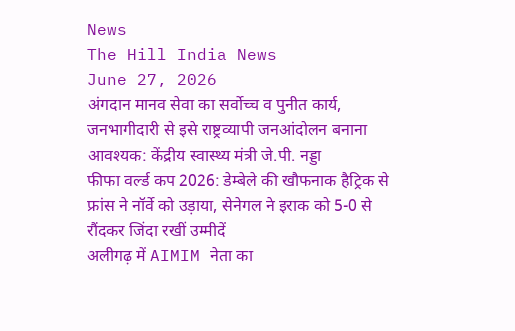News
The Hill India News
June 27, 2026
अंगदान मानव सेवा का सर्वोच्च व पुनीत कार्य, जनभागीदारी से इसे राष्ट्रव्यापी जनआंदोलन बनाना आवश्यक: केंद्रीय स्वास्थ्य मंत्री जे.पी. नड्डा
फीफा वर्ल्ड कप 2026: डेम्बेले की खौफनाक हैट्रिक से फ्रांस ने नॉर्वे को उड़ाया, सेनेगल ने इराक को 5-0 से रौंदकर जिंदा रखीं उम्मीदें
अलीगढ़ में AIMIM नेता का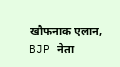खौफनाक एलान, BJP नेता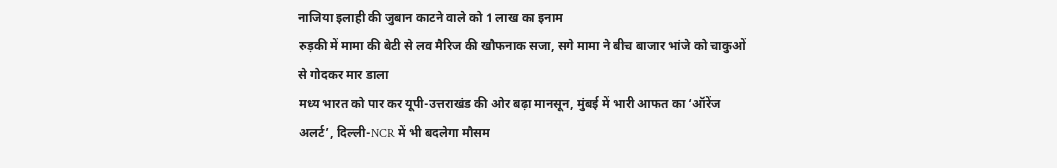नाजिया इलाही की जुबान काटने वाले को 1 लाख का इनाम
रुड़की में मामा की बेटी से लव मैरिज की खौफनाक सजा, सगे मामा ने बीच बाजार भांजे को चाकुओं से गोदकर मार डाला
मध्य भारत को पार कर यूपी-उत्तराखंड की ओर बढ़ा मानसून, मुंबई में भारी आफत का ‘ऑरेंज अलर्ट’, दिल्ली-NCR में भी बदलेगा मौसम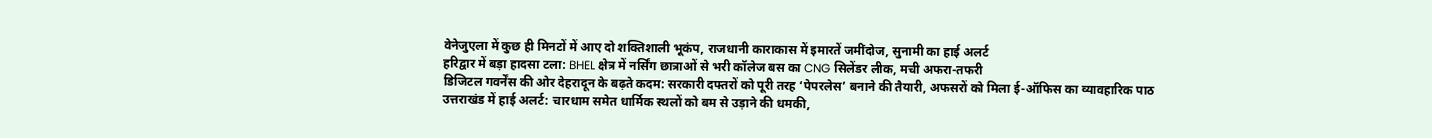वेनेजुएला में कुछ ही मिनटों में आए दो शक्तिशाली भूकंप, राजधानी काराकास में इमारतें जमींदोज, सुनामी का हाई अलर्ट
हरिद्वार में बड़ा हादसा टला: BHEL क्षेत्र में नर्सिंग छात्राओं से भरी कॉलेज बस का CNG सिलेंडर लीक, मची अफरा-तफरी
डिजिटल गवर्नेंस की ओर देहरादून के बढ़ते कदम: सरकारी दफ्तरों को पूरी तरह ‘पेपरलेस’ बनाने की तैयारी, अफसरों को मिला ई-ऑफिस का व्यावहारिक पाठ
उत्तराखंड में हाई अलर्ट: चारधाम समेत धार्मिक स्थलों को बम से उड़ाने की धमकी,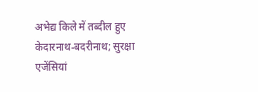अभेद्य किले में तब्दील हुए केदारनाथ-बदरीनाथ; सुरक्षा एजेंसियां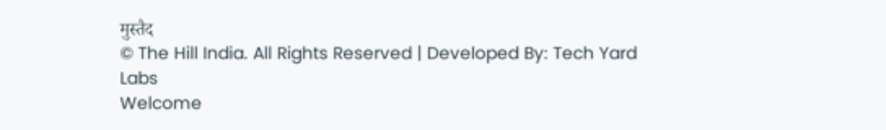मुस्तैद
© The Hill India. All Rights Reserved | Developed By: Tech Yard Labs
Welcome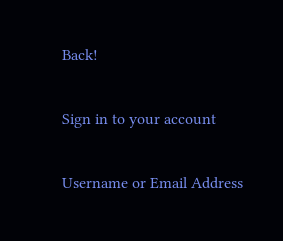Back!

Sign in to your account

Username or Email Address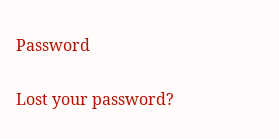Password

Lost your password?